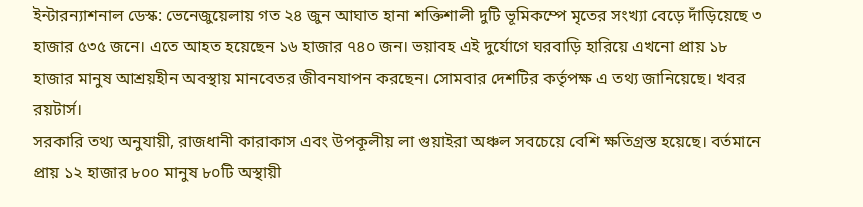ইন্টারন্যাশনাল ডেস্ক: ভেনেজুয়েলায় গত ২৪ জুন আঘাত হানা শক্তিশালী দুটি ভূমিকম্পে মৃতের সংখ্যা বেড়ে দাঁড়িয়েছে ৩ হাজার ৫৩৫ জনে। এতে আহত হয়েছেন ১৬ হাজার ৭৪০ জন। ভয়াবহ এই দুর্যোগে ঘরবাড়ি হারিয়ে এখনো প্রায় ১৮ হাজার মানুষ আশ্রয়হীন অবস্থায় মানবেতর জীবনযাপন করছেন। সোমবার দেশটির কর্তৃপক্ষ এ তথ্য জানিয়েছে। খবর রয়টার্স।
সরকারি তথ্য অনুযায়ী, রাজধানী কারাকাস এবং উপকূলীয় লা গুয়াইরা অঞ্চল সবচেয়ে বেশি ক্ষতিগ্রস্ত হয়েছে। বর্তমানে প্রায় ১২ হাজার ৮০০ মানুষ ৮০টি অস্থায়ী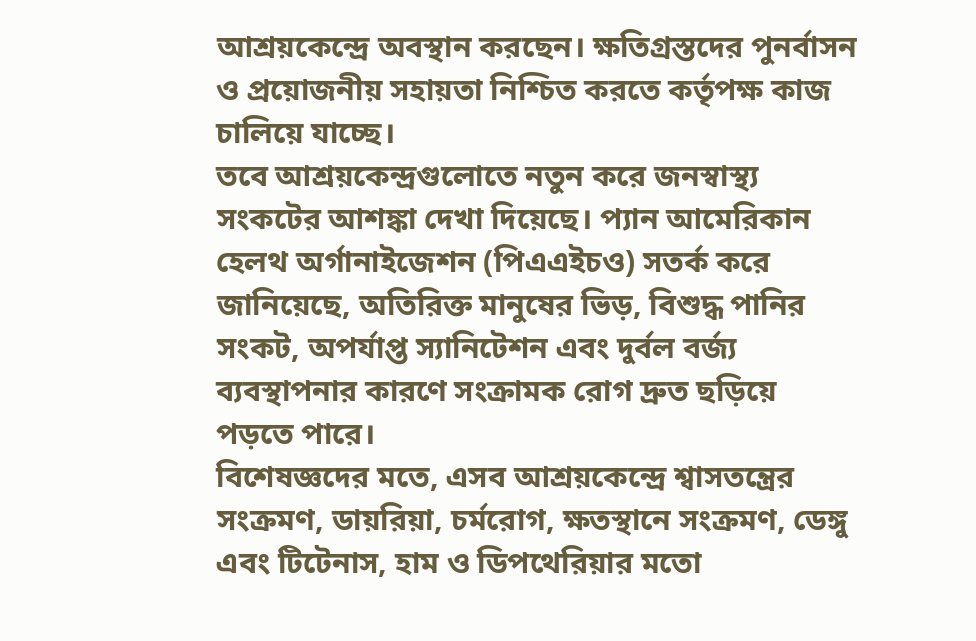আশ্রয়কেন্দ্রে অবস্থান করছেন। ক্ষতিগ্রস্তদের পুনর্বাসন ও প্রয়োজনীয় সহায়তা নিশ্চিত করতে কর্তৃপক্ষ কাজ চালিয়ে যাচ্ছে।
তবে আশ্রয়কেন্দ্রগুলোতে নতুন করে জনস্বাস্থ্য সংকটের আশঙ্কা দেখা দিয়েছে। প্যান আমেরিকান হেলথ অর্গানাইজেশন (পিএএইচও) সতর্ক করে জানিয়েছে, অতিরিক্ত মানুষের ভিড়, বিশুদ্ধ পানির সংকট, অপর্যাপ্ত স্যানিটেশন এবং দুর্বল বর্জ্য ব্যবস্থাপনার কারণে সংক্রামক রোগ দ্রুত ছড়িয়ে পড়তে পারে।
বিশেষজ্ঞদের মতে, এসব আশ্রয়কেন্দ্রে শ্বাসতন্ত্রের সংক্রমণ, ডায়রিয়া, চর্মরোগ, ক্ষতস্থানে সংক্রমণ, ডেঙ্গু এবং টিটেনাস, হাম ও ডিপথেরিয়ার মতো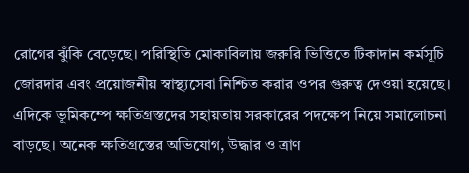রোগের ঝুঁকি বেড়েছে। পরিস্থিতি মোকাবিলায় জরুরি ভিত্তিতে টিকাদান কর্মসূচি জোরদার এবং প্রয়োজনীয় স্বাস্থ্যসেবা নিশ্চিত করার ওপর গুরুত্ব দেওয়া হয়েছে।
এদিকে ভূমিকম্পে ক্ষতিগ্রস্তদের সহায়তায় সরকারের পদক্ষেপ নিয়ে সমালোচনা বাড়ছে। অনেক ক্ষতিগ্রস্তের অভিযোগ, উদ্ধার ও ত্রাণ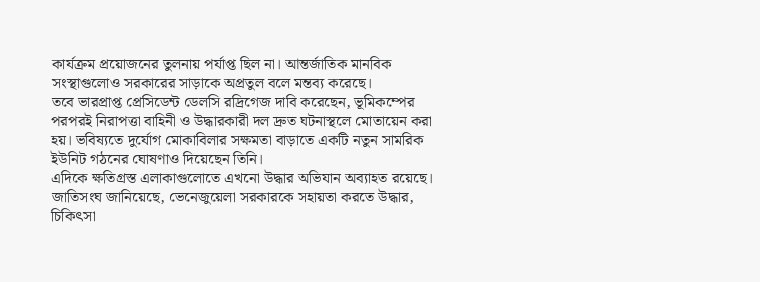কার্যক্রম প্রয়োজনের তুলনায় পর্যাপ্ত ছিল না। আন্তর্জাতিক মানবিক সংস্থাগুলোও সরকারের সাড়াকে অপ্রতুল বলে মন্তব্য করেছে।
তবে ভারপ্রাপ্ত প্রেসিডেন্ট ডেলসি রদ্রিগেজ দাবি করেছেন, ভূমিকম্পের পরপরই নিরাপত্তা বাহিনী ও উদ্ধারকারী দল দ্রুত ঘটনাস্থলে মোতায়েন করা হয়। ভবিষ্যতে দুর্যোগ মোকাবিলার সক্ষমতা বাড়াতে একটি নতুন সামরিক ইউনিট গঠনের ঘোষণাও দিয়েছেন তিনি।
এদিকে ক্ষতিগ্রস্ত এলাকাগুলোতে এখনো উদ্ধার অভিযান অব্যাহত রয়েছে। জাতিসংঘ জানিয়েছে, ভেনেজুয়েলা সরকারকে সহায়তা করতে উদ্ধার, চিকিৎসা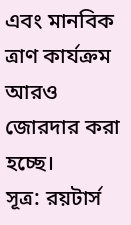এবং মানবিক ত্রাণ কার্যক্রম আরও জোরদার করা হচ্ছে।
সূত্র: রয়টার্স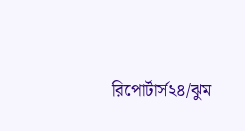রিপোর্টার্স২৪/ঝুম